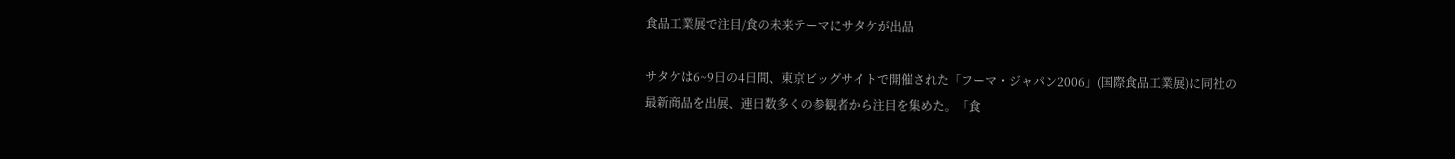食品工業展で注目/食の未来テーマにサタケが出品

サタケは6~9日の4日間、東京ビッグサイトで開催された「フーマ・ジャパン2006」(国際食品工業展)に同社の最新商品を出展、連日数多くの参観者から注目を集めた。「食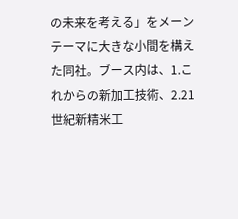の未来を考える」をメーンテーマに大きな小間を構えた同社。ブース内は、1.これからの新加工技術、2.21世紀新精米工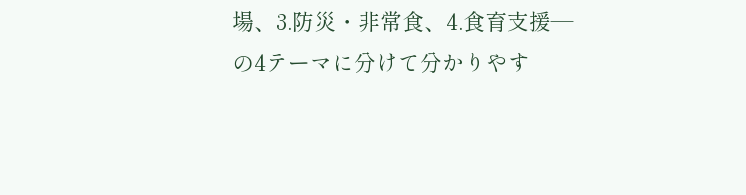場、3.防災・非常食、4.食育支援―の4テーマに分けて分かりやす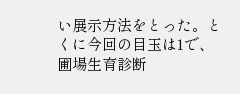い展示方法をとった。とくに今回の目玉は1で、圃場生育診断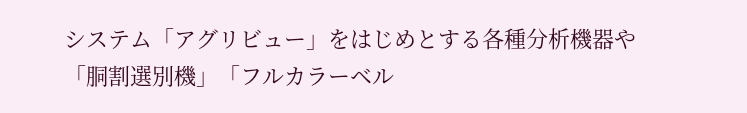システム「アグリビュー」をはじめとする各種分析機器や「胴割選別機」「フルカラーベル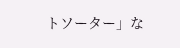トソーター」な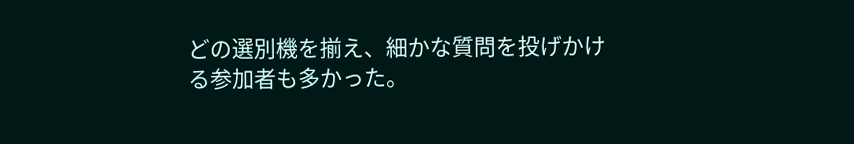どの選別機を揃え、細かな質問を投げかける参加者も多かった。